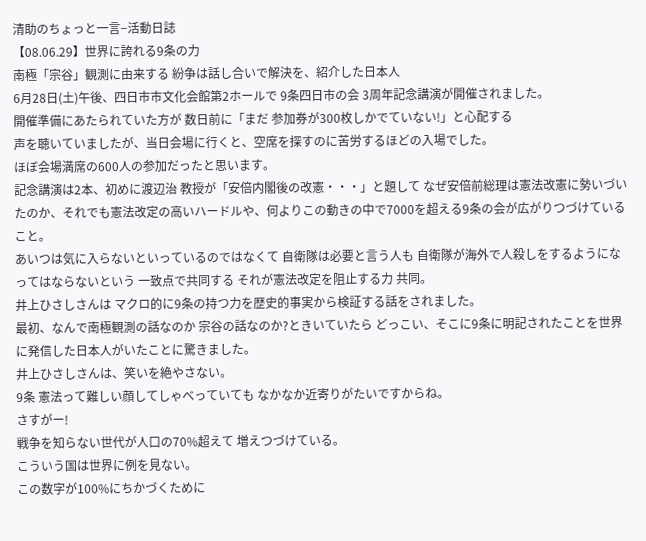清助のちょっと一言−活動日誌
【08.06.29】世界に誇れる9条の力
南極「宗谷」観測に由来する 紛争は話し合いで解決を、紹介した日本人
6月28日(土)午後、四日市市文化会館第2ホールで 9条四日市の会 3周年記念講演が開催されました。
開催準備にあたられていた方が 数日前に「まだ 参加券が300枚しかでていない!」と心配する
声を聴いていましたが、当日会場に行くと、空席を探すのに苦労するほどの入場でした。
ほぼ会場満席の600人の参加だったと思います。
記念講演は2本、初めに渡辺治 教授が「安倍内閣後の改憲・・・」と題して なぜ安倍前総理は憲法改憲に勢いづいたのか、それでも憲法改定の高いハードルや、何よりこの動きの中で7000を超える9条の会が広がりつづけていること。
あいつは気に入らないといっているのではなくて 自衛隊は必要と言う人も 自衛隊が海外で人殺しをするようになってはならないという 一致点で共同する それが憲法改定を阻止する力 共同。
井上ひさしさんは マクロ的に9条の持つ力を歴史的事実から検証する話をされました。
最初、なんで南極観測の話なのか 宗谷の話なのか?ときいていたら どっこい、そこに9条に明記されたことを世界に発信した日本人がいたことに驚きました。
井上ひさしさんは、笑いを絶やさない。
9条 憲法って難しい顔してしゃべっていても なかなか近寄りがたいですからね。
さすがー!
戦争を知らない世代が人口の70%超えて 増えつづけている。
こういう国は世界に例を見ない。
この数字が100%にちかづくために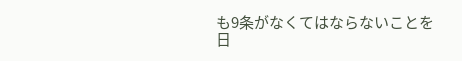も9条がなくてはならないことを
日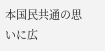本国民共通の思いに広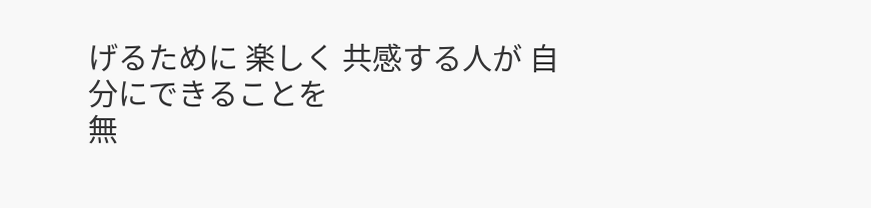げるために 楽しく 共感する人が 自分にできることを
無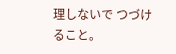理しないで つづけること。